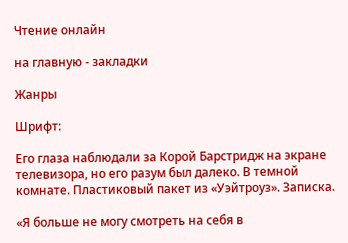Чтение онлайн

на главную - закладки

Жанры

Шрифт:

Его глаза наблюдали за Корой Барстридж на экране телевизора, но его разум был далеко. В темной комнате. Пластиковый пакет из «Уэйтроуз». Записка.

«Я больше не могу смотреть на себя в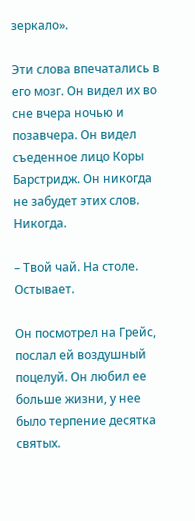зеркало».

Эти слова впечатались в его мозг. Он видел их во сне вчера ночью и позавчера. Он видел съеденное лицо Коры Барстридж. Он никогда не забудет этих слов. Никогда.

– Твой чай. На столе. Остывает.

Он посмотрел на Грейс, послал ей воздушный поцелуй. Он любил ее больше жизни, у нее было терпение десятка святых.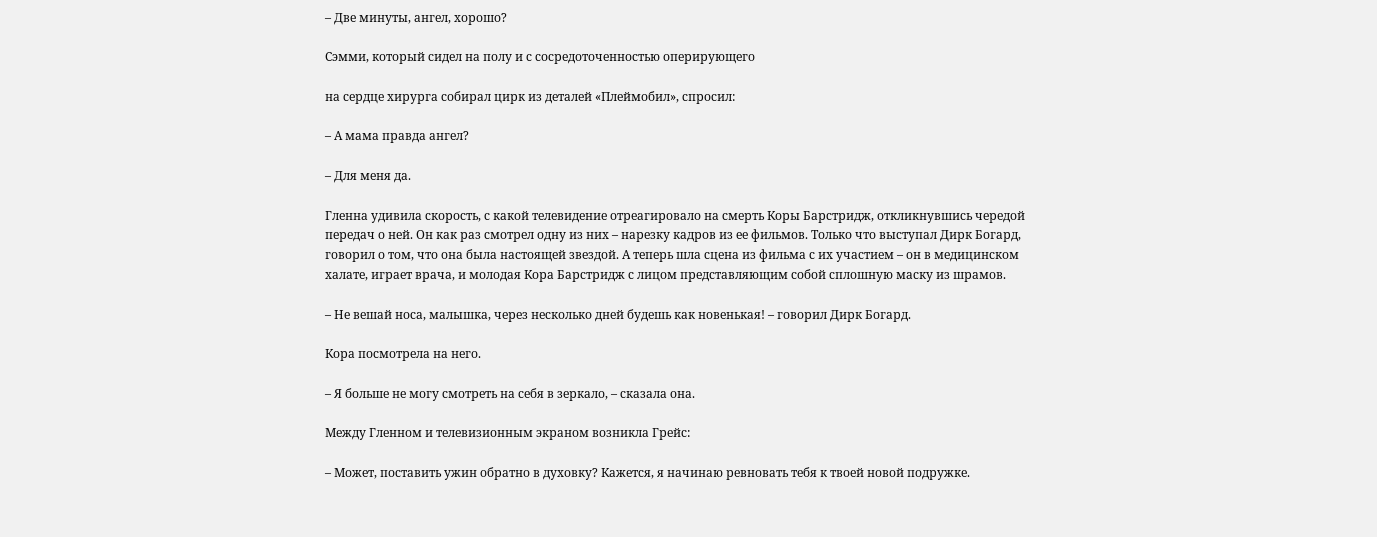– Две минуты, ангел, хорошо?

Сэмми, который сидел на полу и с сосредоточенностью оперирующего

на сердце хирурга собирал цирк из деталей «Плеймобил», спросил:

– А мама правда ангел?

– Для меня да.

Гленна удивила скорость, с какой телевидение отреагировало на смерть Коры Барстридж, откликнувшись чередой передач о ней. Он как раз смотрел одну из них – нарезку кадров из ее фильмов. Только что выступал Дирк Богард, говорил о том, что она была настоящей звездой. А теперь шла сцена из фильма с их участием – он в медицинском халате, играет врача, и молодая Кора Барстридж с лицом представляющим собой сплошную маску из шрамов.

– Не вешай носа, малышка, через несколько дней будешь как новенькая! – говорил Дирк Богард.

Кора посмотрела на него.

– Я больше не могу смотреть на себя в зеркало, – сказала она.

Между Гленном и телевизионным экраном возникла Грейс:

– Может, поставить ужин обратно в духовку? Кажется, я начинаю ревновать тебя к твоей новой подружке.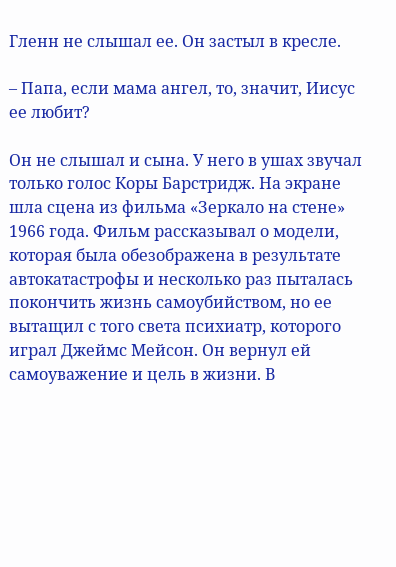Гленн не слышал ее. Он застыл в кресле.

– Папа, если мама ангел, то, значит, Иисус ее любит?

Он не слышал и сына. У него в ушах звучал только голос Коры Барстридж. На экране шла сцена из фильма «Зеркало на стене» 1966 года. Фильм рассказывал о модели, которая была обезображена в результате автокатастрофы и несколько раз пыталась покончить жизнь самоубийством, но ее вытащил с того света психиатр, которого играл Джеймс Мейсон. Он вернул ей самоуважение и цель в жизни. В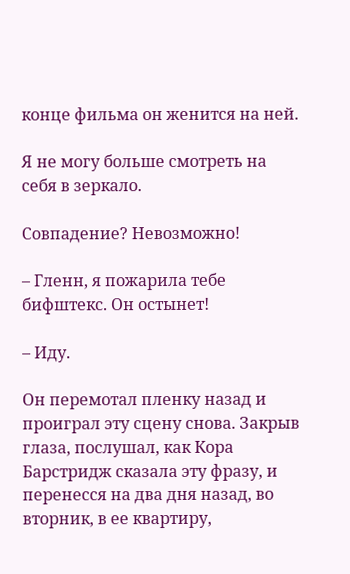конце фильма он женится на ней.

Я не могу больше смотреть на себя в зеркало.

Совпадение? Невозможно!

– Гленн, я пожарила тебе бифштекс. Он остынет!

– Иду.

Он перемотал пленку назад и проиграл эту сцену снова. Закрыв глаза, послушал, как Кора Барстридж сказала эту фразу, и перенесся на два дня назад, во вторник, в ее квартиру,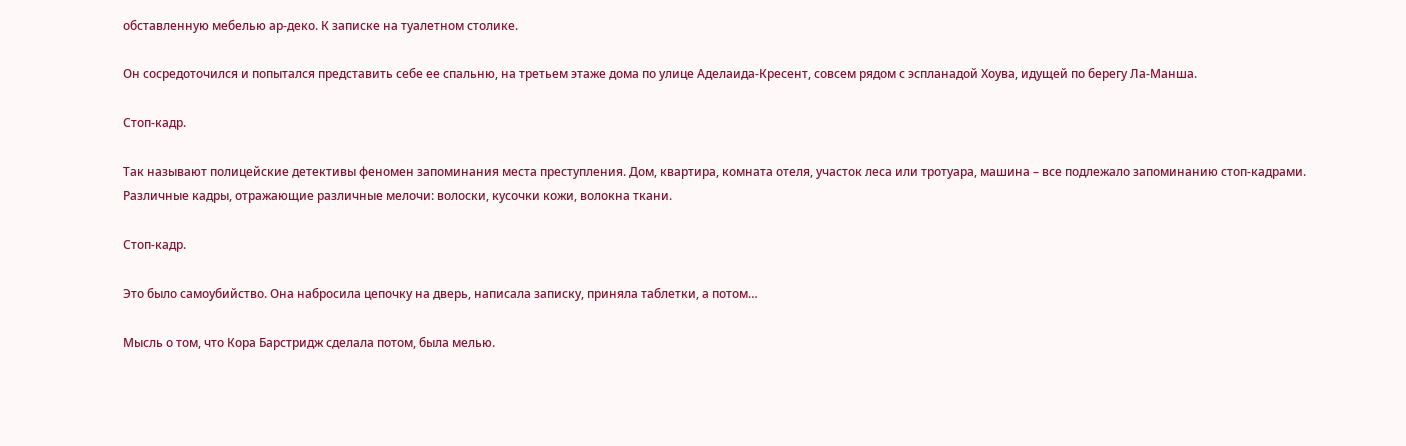обставленную мебелью ар-деко. К записке на туалетном столике.

Он сосредоточился и попытался представить себе ее спальню, на третьем этаже дома по улице Аделаида-Кресент, совсем рядом с эспланадой Хоува, идущей по берегу Ла-Манша.

Стоп-кадр.

Так называют полицейские детективы феномен запоминания места преступления. Дом, квартира, комната отеля, участок леса или тротуара, машина – все подлежало запоминанию стоп-кадрами. Различные кадры, отражающие различные мелочи: волоски, кусочки кожи, волокна ткани.

Стоп-кадр.

Это было самоубийство. Она набросила цепочку на дверь, написала записку, приняла таблетки, а потом…

Мысль о том, что Кора Барстридж сделала потом, была мелью.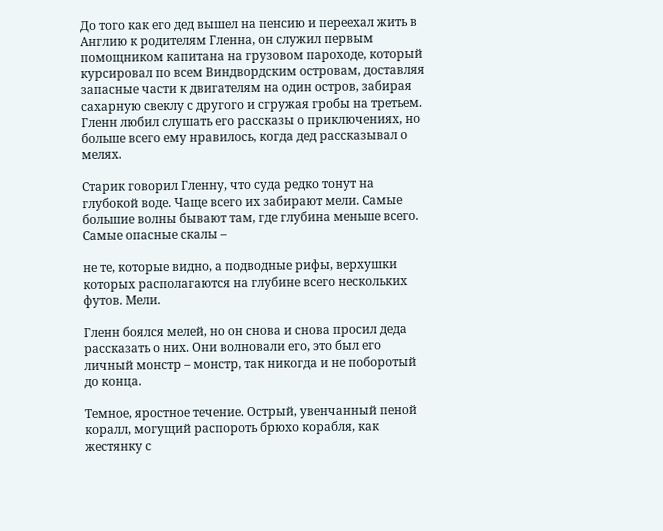До того как его дед вышел на пенсию и переехал жить в Англию к родителям Гленна, он служил первым помощником капитана на грузовом пароходе, который курсировал по всем Виндвордским островам, доставляя запасные части к двигателям на один остров, забирая сахарную свеклу с другого и сгружая гробы на третьем. Гленн любил слушать его рассказы о приключениях, но больше всего ему нравилось, когда дед рассказывал о мелях.

Старик говорил Гленну, что суда редко тонут на глубокой воде. Чаще всего их забирают мели. Самые большие волны бывают там, где глубина меньше всего. Самые опасные скалы –

не те, которые видно, а подводные рифы, верхушки которых располагаются на глубине всего нескольких футов. Мели.

Гленн боялся мелей, но он снова и снова просил деда рассказать о них. Они волновали его, это был его личный монстр – монстр, так никогда и не поборотый до конца.

Темное, яростное течение. Острый, увенчанный пеной коралл, могущий распороть брюхо корабля, как жестянку с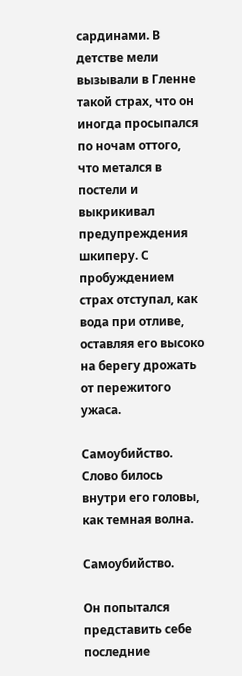сардинами. В детстве мели вызывали в Гленне такой страх, что он иногда просыпался по ночам оттого, что метался в постели и выкрикивал предупреждения шкиперу. С пробуждением страх отступал, как вода при отливе, оставляя его высоко на берегу дрожать от пережитого ужаса.

Самоубийство. Слово билось внутри его головы, как темная волна.

Самоубийство.

Он попытался представить себе последние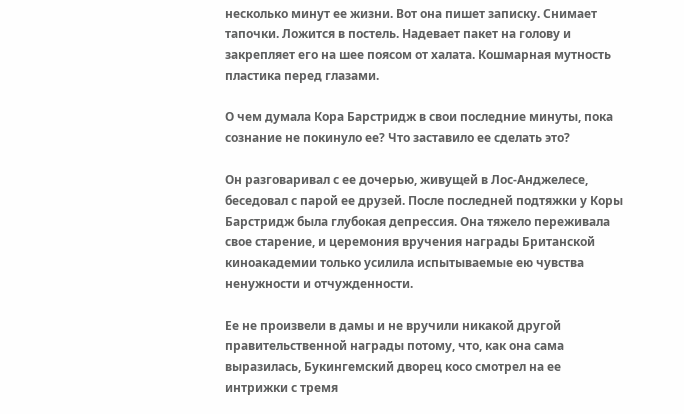несколько минут ее жизни. Вот она пишет записку. Снимает тапочки. Ложится в постель. Надевает пакет на голову и закрепляет его на шее поясом от халата. Кошмарная мутность пластика перед глазами.

О чем думала Кора Барстридж в свои последние минуты, пока сознание не покинуло ее? Что заставило ее сделать это?

Он разговаривал с ее дочерью, живущей в Лос-Анджелесе, беседовал с парой ее друзей. После последней подтяжки у Коры Барстридж была глубокая депрессия. Она тяжело переживала свое старение, и церемония вручения награды Британской киноакадемии только усилила испытываемые ею чувства ненужности и отчужденности.

Ее не произвели в дамы и не вручили никакой другой правительственной награды потому, что, как она сама выразилась, Букингемский дворец косо смотрел на ее интрижки с тремя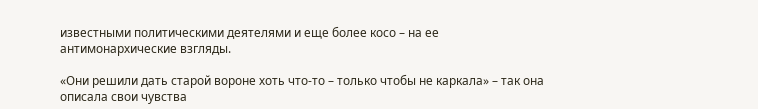известными политическими деятелями и еще более косо – на ее антимонархические взгляды.

«Они решили дать старой вороне хоть что-то – только чтобы не каркала» – так она описала свои чувства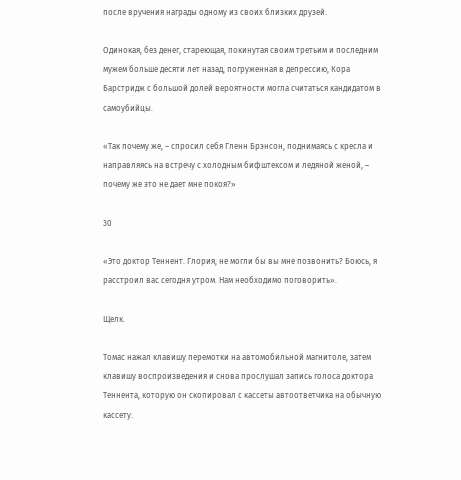после вручения награды одному из своих близких друзей.

Одинокая, без денег, стареющая, покинутая своим третьим и последним мужем больше десяти лет назад, погруженная в депрессию, Кора Барстридж с большой долей вероятности могла считаться кандидатом в самоубийцы.

«Так почему же, – спросил себя Гленн Брэнсон, поднимаясь с кресла и направляясь на встречу с холодным бифштексом и ледяной женой, – почему же это не дает мне покоя?»

30

«Это доктор Теннент. Глория, не могли бы вы мне позвонить? Боюсь, я расстроил вас сегодня утром. Нам необходимо поговорить».

Щелк.

Томас нажал клавишу перемотки на автомобильной магнитоле, затем клавишу воспроизведения и снова прослушал запись голоса доктора Теннента, которую он скопировал с кассеты автоответчика на обычную кассету.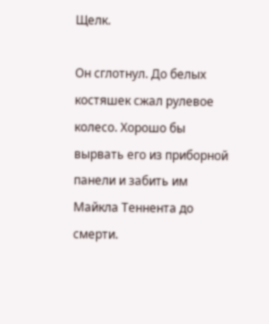Щелк.

Он сглотнул. До белых костяшек сжал рулевое колесо. Хорошо бы вырвать его из приборной панели и забить им Майкла Теннента до смерти.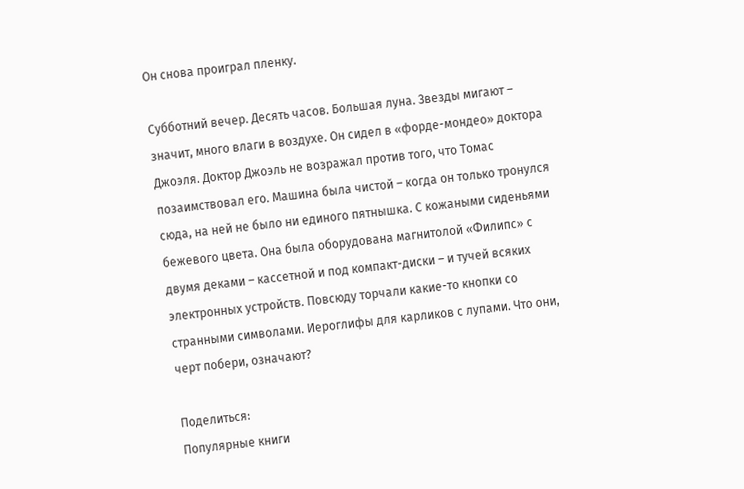Он снова проиграл пленку.

Субботний вечер. Десять часов. Большая луна. Звезды мигают – значит, много влаги в воздухе. Он сидел в «форде-мондео» доктора Джоэля. Доктор Джоэль не возражал против того, что Томас позаимствовал его. Машина была чистой – когда он только тронулся сюда, на ней не было ни единого пятнышка. С кожаными сиденьями бежевого цвета. Она была оборудована магнитолой «Филипс» с двумя деками – кассетной и под компакт-диски – и тучей всяких электронных устройств. Повсюду торчали какие-то кнопки со странными символами. Иероглифы для карликов с лупами. Что они, черт побери, означают?

Поделиться:
Популярные книги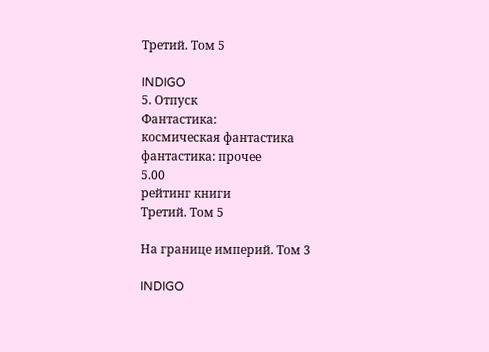Третий. Том 5

INDIGO
5. Отпуск
Фантастика:
космическая фантастика
фантастика: прочее
5.00
рейтинг книги
Третий. Том 5

На границе империй. Том 3

INDIGO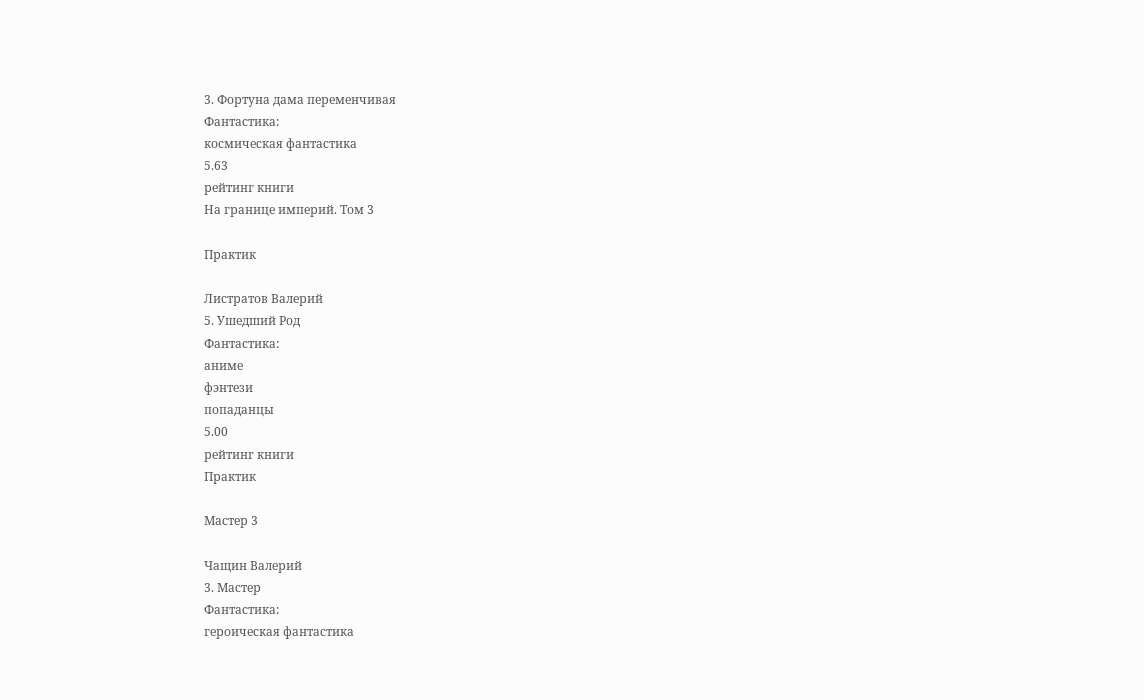3. Фортуна дама переменчивая
Фантастика:
космическая фантастика
5.63
рейтинг книги
На границе империй. Том 3

Практик

Листратов Валерий
5. Ушедший Род
Фантастика:
аниме
фэнтези
попаданцы
5.00
рейтинг книги
Практик

Мастер 3

Чащин Валерий
3. Мастер
Фантастика:
героическая фантастика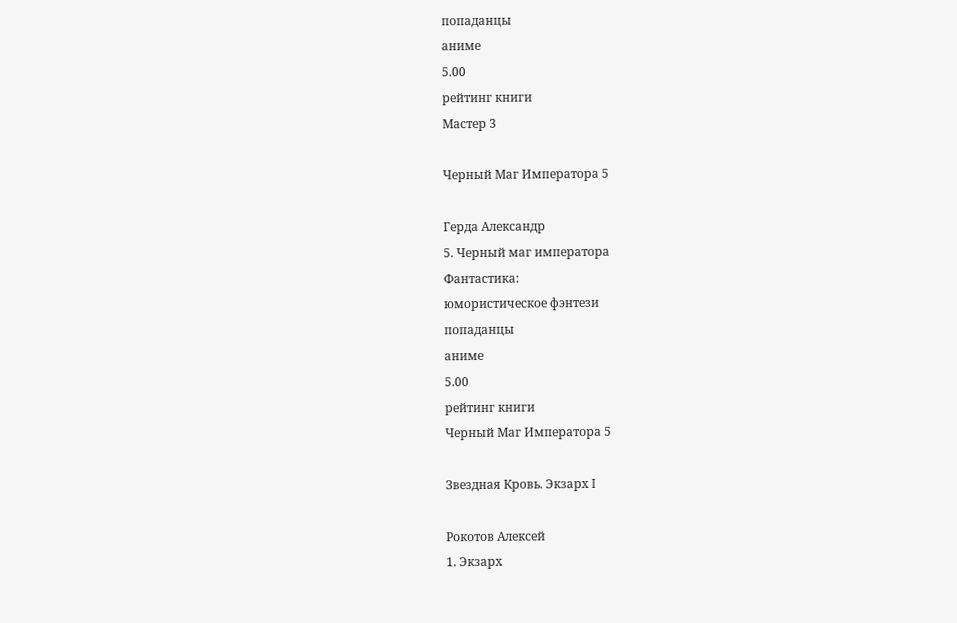попаданцы
аниме
5.00
рейтинг книги
Мастер 3

Черный Маг Императора 5

Герда Александр
5. Черный маг императора
Фантастика:
юмористическое фэнтези
попаданцы
аниме
5.00
рейтинг книги
Черный Маг Императора 5

Звездная Кровь. Экзарх I

Рокотов Алексей
1. Экзарх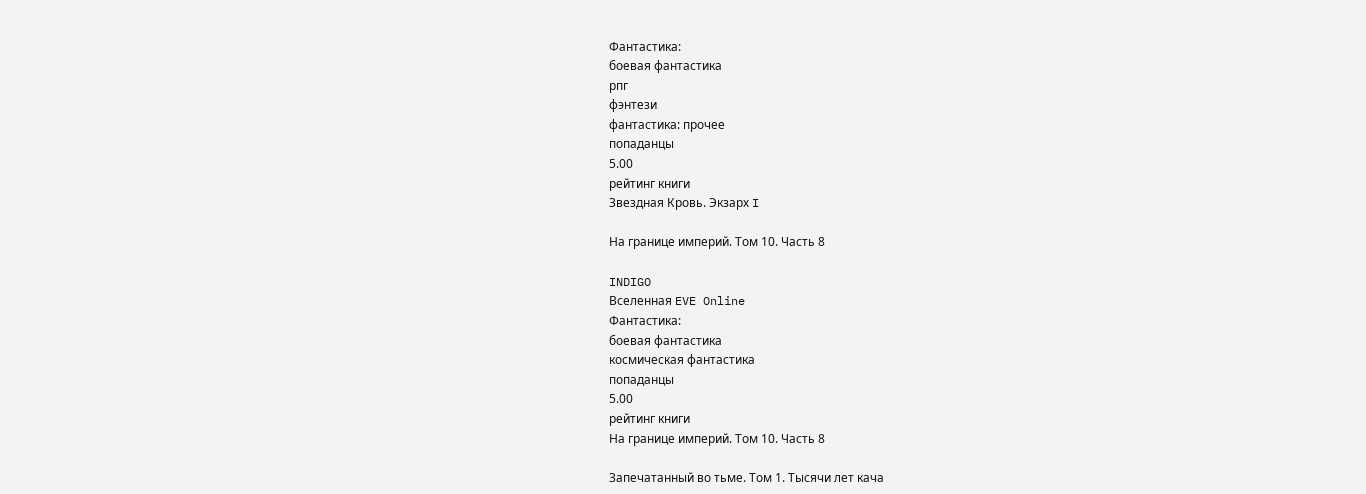Фантастика:
боевая фантастика
рпг
фэнтези
фантастика: прочее
попаданцы
5.00
рейтинг книги
Звездная Кровь. Экзарх I

На границе империй. Том 10. Часть 8

INDIGO
Вселенная EVE Online
Фантастика:
боевая фантастика
космическая фантастика
попаданцы
5.00
рейтинг книги
На границе империй. Том 10. Часть 8

Запечатанный во тьме. Том 1. Тысячи лет кача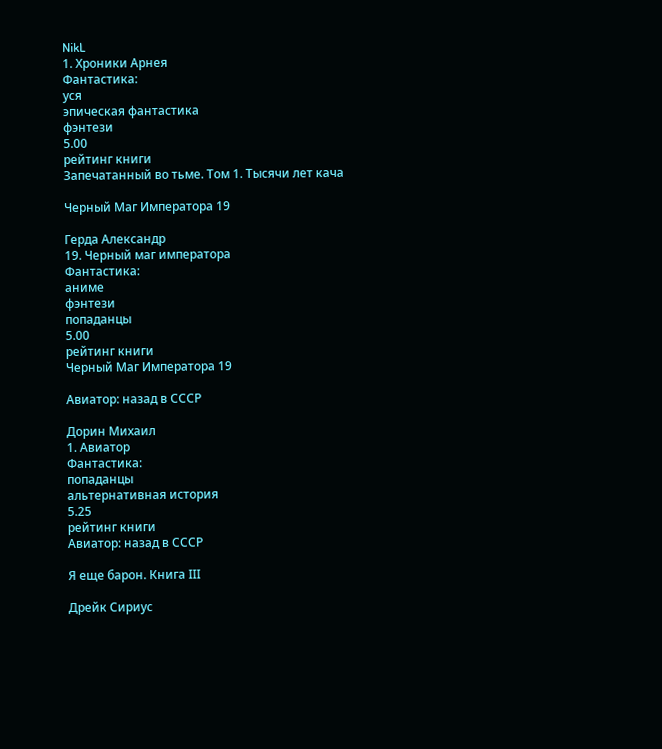NikL
1. Хроники Арнея
Фантастика:
уся
эпическая фантастика
фэнтези
5.00
рейтинг книги
Запечатанный во тьме. Том 1. Тысячи лет кача

Черный Маг Императора 19

Герда Александр
19. Черный маг императора
Фантастика:
аниме
фэнтези
попаданцы
5.00
рейтинг книги
Черный Маг Императора 19

Авиатор: назад в СССР

Дорин Михаил
1. Авиатор
Фантастика:
попаданцы
альтернативная история
5.25
рейтинг книги
Авиатор: назад в СССР

Я еще барон. Книга III

Дрейк Сириус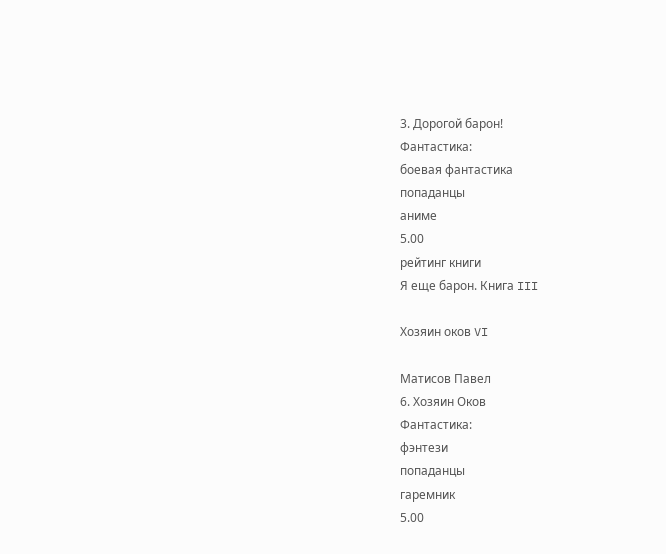3. Дорогой барон!
Фантастика:
боевая фантастика
попаданцы
аниме
5.00
рейтинг книги
Я еще барон. Книга III

Хозяин оков VI

Матисов Павел
6. Хозяин Оков
Фантастика:
фэнтези
попаданцы
гаремник
5.00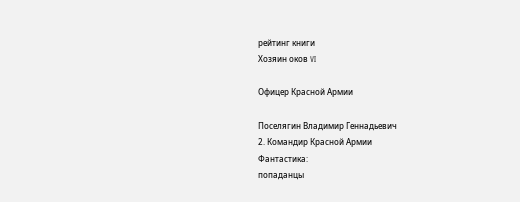рейтинг книги
Хозяин оков VI

Офицер Красной Армии

Поселягин Владимир Геннадьевич
2. Командир Красной Армии
Фантастика:
попаданцы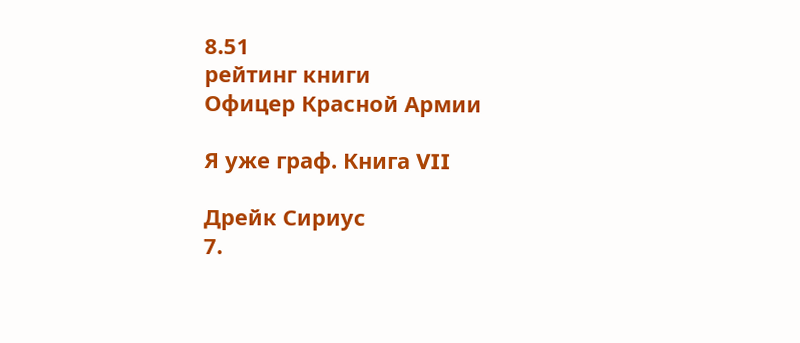8.51
рейтинг книги
Офицер Красной Армии

Я уже граф. Книга VII

Дрейк Сириус
7.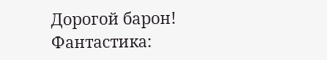Дорогой барон!
Фантастика: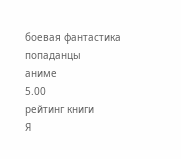боевая фантастика
попаданцы
аниме
5.00
рейтинг книги
Я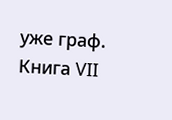уже граф. Книга VII